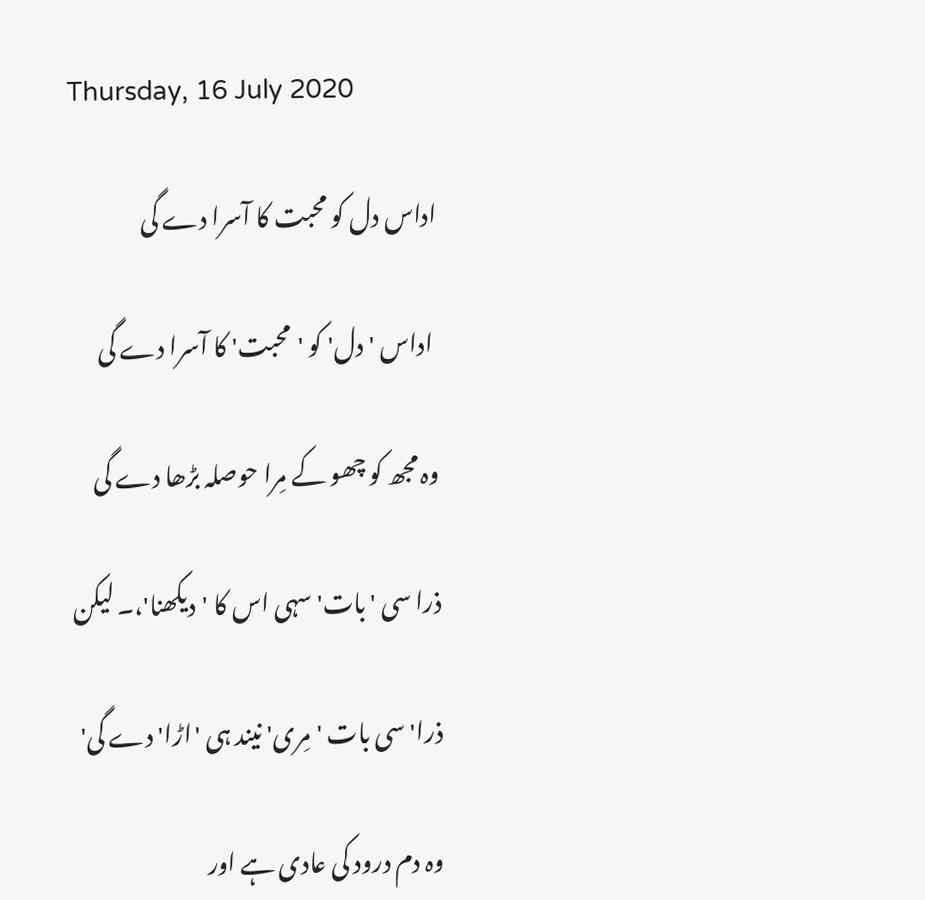Thursday, 16 July 2020

اداس دل کو محبت کا آسرا دے گی

 اداس 'دل' کو 'محبت' کا آسرا دے گی

وہ مجھ کو چھو کے مِرا حوصلہ بڑھا دے گی

ذرا سی 'بات' سہی اس کا 'دیکھنا'،۔ لیکن

ذرا' سی بات 'مِری' نیند ہی 'اڑا' دے گی'

وہ دم درود کی عادی ہے اور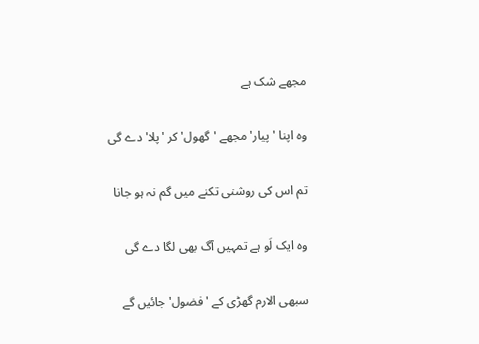مجھے شک ہے

وہ اپنا 'پیار' مجھے 'گھول' کر 'پلا' دے گی

تم اس کی روشنی تکنے میں گم نہ ہو جانا

وہ ایک لَو ہے تمہیں آگ بھی لگا دے گی

سبھی الارم گھڑی کے 'فضول' جائیں گے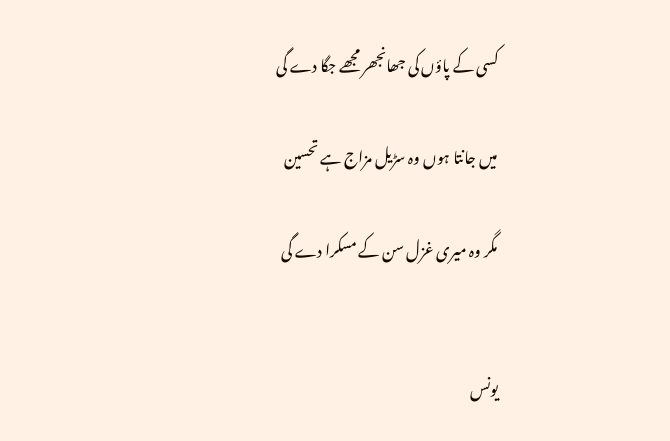کسی کے پاؤں کی جھانجھر مجھے جگا دے گی

میں جانتا ہوں وہ سڑیل مزاج ہے تحسین

مگر وہ میری غزل سن کے مسکرا دے گی


یونس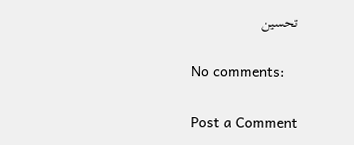تحسین

No comments:

Post a Comment